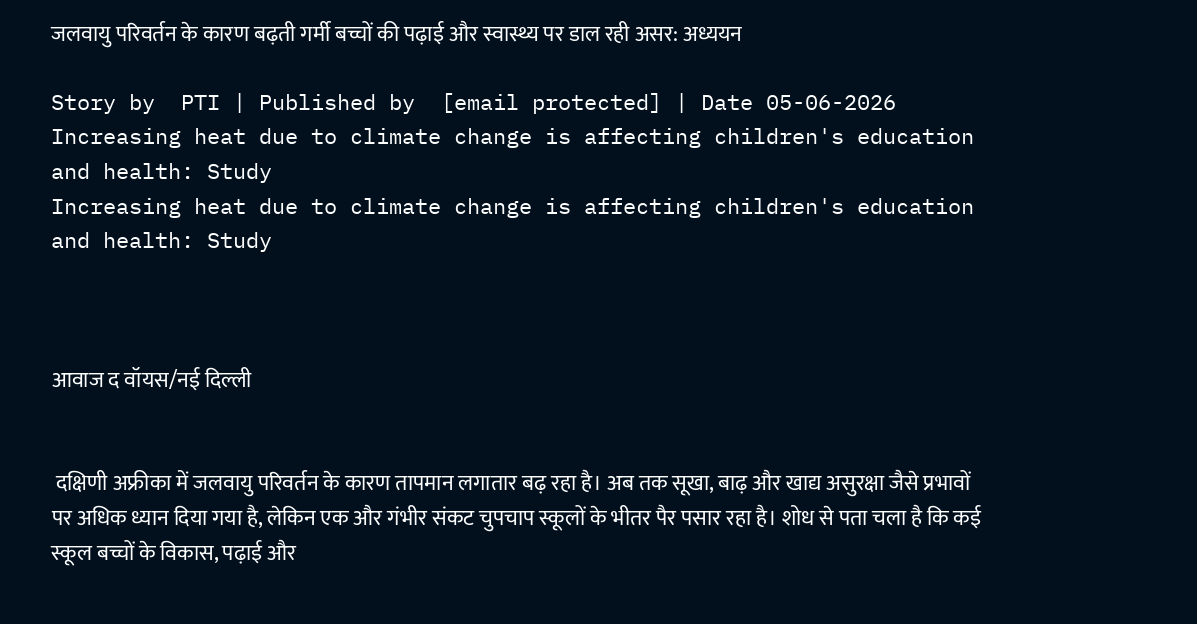जलवायु परिवर्तन के कारण बढ़ती गर्मी बच्चों की पढ़ाई और स्वास्थ्य पर डाल रही असर: अध्ययन

Story by  PTI | Published by  [email protected] | Date 05-06-2026
Increasing heat due to climate change is affecting children's education and health: Study
Increasing heat due to climate change is affecting children's education and health: Study



आवाज द वॉयस/नई दिल्ली


 दक्षिणी अफ्रीका में जलवायु परिवर्तन के कारण तापमान लगातार बढ़ रहा है। अब तक सूखा, बाढ़ और खाद्य असुरक्षा जैसे प्रभावों पर अधिक ध्यान दिया गया है, लेकिन एक और गंभीर संकट चुपचाप स्कूलों के भीतर पैर पसार रहा है। शोध से पता चला है कि कई स्कूल बच्चों के विकास, पढ़ाई और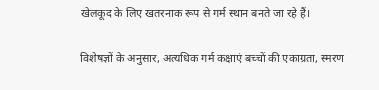खेलकूद के लिए खतरनाक रूप से गर्म स्थान बनते जा रहे हैं।

विशेषज्ञों के अनुसार, अत्यधिक गर्म कक्षाएं बच्चों की एकाग्रता, स्मरण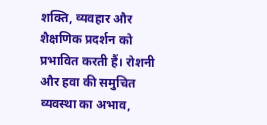शक्ति, व्यवहार और शैक्षणिक प्रदर्शन को प्रभावित करती हैं। रोशनी और हवा की समुचित व्यवस्था का अभाव,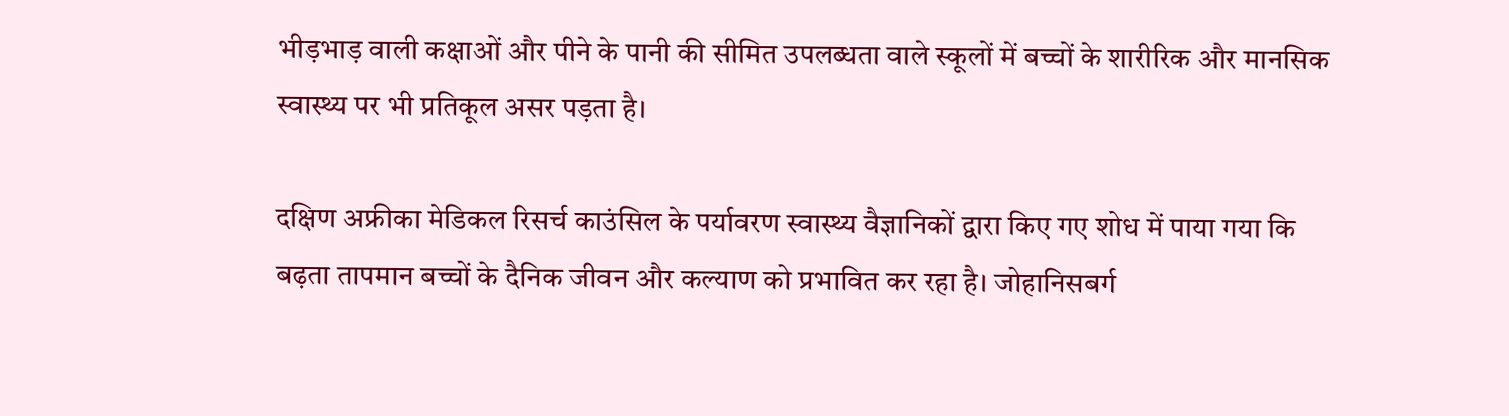भीड़भाड़ वाली कक्षाओं और पीने के पानी की सीमित उपलब्धता वाले स्कूलों में बच्चों के शारीरिक और मानसिक स्वास्थ्य पर भी प्रतिकूल असर पड़ता है।

दक्षिण अफ्रीका मेडिकल रिसर्च काउंसिल के पर्यावरण स्वास्थ्य वैज्ञानिकों द्वारा किए गए शोध में पाया गया कि बढ़ता तापमान बच्चों के दैनिक जीवन और कल्याण को प्रभावित कर रहा है। जोहानिसबर्ग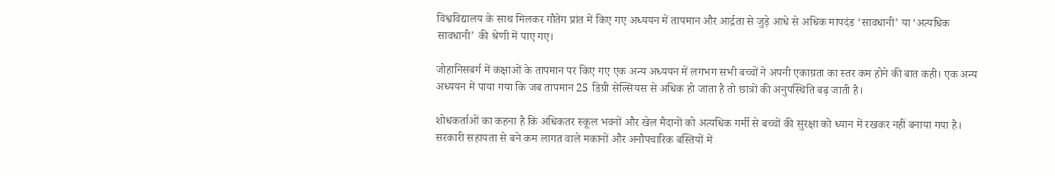विश्वविद्यालय के साथ मिलकर गौतेंग प्रांत में किए गए अध्ययन में तापमान और आर्द्रता से जुड़े आधे से अधिक मापदंड ‘सावधानी’ या ‘अत्यधिक सावधानी’ की श्रेणी में पाए गए।

जोहानिसबर्ग में कक्षाओं के तापमान पर किए गए एक अन्य अध्ययन में लगभग सभी बच्चों ने अपनी एकाग्रता का स्तर कम होने की बात कही। एक अन्य अध्ययन में पाया गया कि जब तापमान 25 डिग्री सेल्सियस से अधिक हो जाता है तो छात्रों की अनुपस्थिति बढ़ जाती है।

शोधकर्ताओं का कहना है कि अधिकतर स्कूल भवनों और खेल मैदानों को अत्यधिक गर्मी से बच्चों की सुरक्षा को ध्यान में रखकर नहीं बनाया गया है। सरकारी सहायता से बने कम लागत वाले मकानों और अनौपचारिक बस्तियों में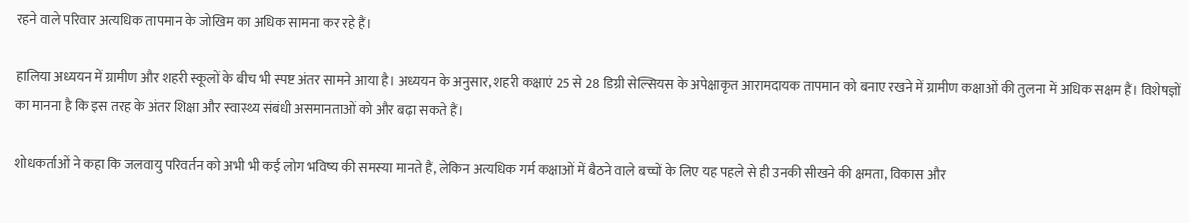रहने वाले परिवार अत्यधिक तापमान के जोखिम का अधिक सामना कर रहे हैं।

हालिया अध्ययन में ग्रामीण और शहरी स्कूलों के बीच भी स्पष्ट अंतर सामने आया है। अध्ययन के अनुसार, शहरी कक्षाएं 25 से 28 डिग्री सेल्सियस के अपेक्षाकृत आरामदायक तापमान को बनाए रखने में ग्रामीण कक्षाओं की तुलना में अधिक सक्षम हैं। विशेषज्ञों का मानना है कि इस तरह के अंतर शिक्षा और स्वास्थ्य संबंधी असमानताओं को और बढ़ा सकते हैं।

शोधकर्ताओं ने कहा कि जलवायु परिवर्तन को अभी भी कई लोग भविष्य की समस्या मानते हैं, लेकिन अत्यधिक गर्म कक्षाओं में बैठने वाले बच्चों के लिए यह पहले से ही उनकी सीखने की क्षमता, विकास और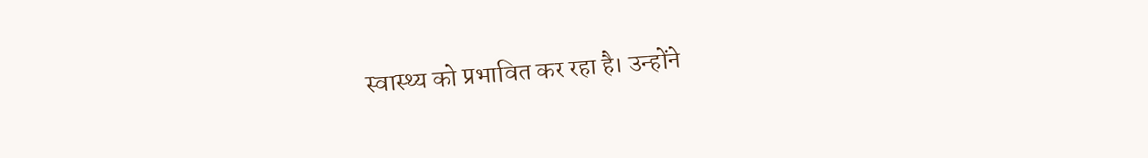स्वास्थ्य को प्रभावित कर रहा है। उन्होंने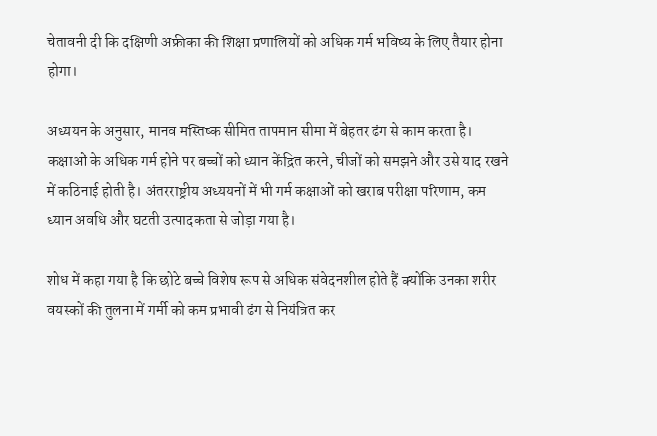चेतावनी दी कि दक्षिणी अफ्रीका की शिक्षा प्रणालियों को अधिक गर्म भविष्य के लिए तैयार होना होगा।

अध्ययन के अनुसार, मानव मस्तिष्क सीमित तापमान सीमा में बेहतर ढंग से काम करता है। कक्षाओं के अधिक गर्म होने पर बच्चों को ध्यान केंद्रित करने, चीजों को समझने और उसे याद रखने में कठिनाई होती है। अंतरराष्ट्रीय अध्ययनों में भी गर्म कक्षाओं को खराब परीक्षा परिणाम, कम ध्यान अवधि और घटती उत्पादकता से जोड़ा गया है।

शोध में कहा गया है कि छोटे बच्चे विशेष रूप से अधिक संवेदनशील होते हैं क्योंकि उनका शरीर वयस्कों की तुलना में गर्मी को कम प्रभावी ढंग से नियंत्रित कर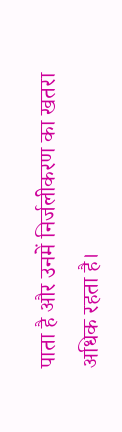पाता है और उनमें निर्जलीकरण का खतरा अधिक रहता है।